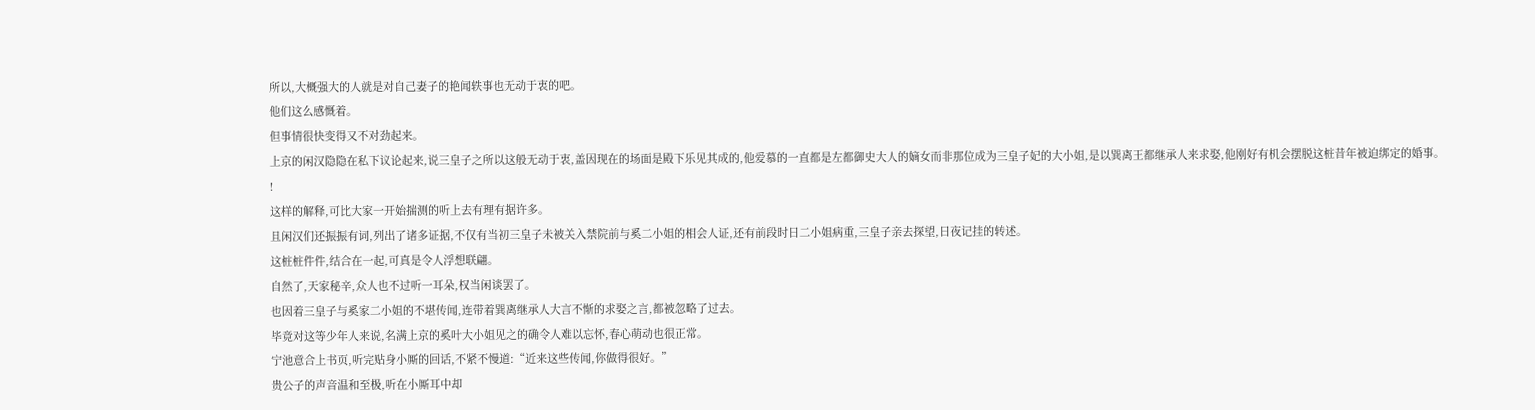所以,大概强大的人就是对自己妻子的艳闻轶事也无动于衷的吧。
他们这么感慨着。
但事情很快变得又不对劲起来。
上京的闲汉隐隐在私下议论起来,说三皇子之所以这般无动于衷,盖因现在的场面是殿下乐见其成的,他爱慕的一直都是左都御史大人的嫡女而非那位成为三皇子妃的大小姐,是以巽离王都继承人来求娶,他刚好有机会摆脱这桩昔年被迫绑定的婚事。
!
这样的解释,可比大家一开始揣测的听上去有理有据许多。
且闲汉们还振振有词,列出了诸多证据,不仅有当初三皇子未被关入禁院前与奚二小姐的相会人证,还有前段时日二小姐病重,三皇子亲去探望,日夜记挂的转述。
这桩桩件件,结合在一起,可真是令人浮想联翩。
自然了,天家秘辛,众人也不过听一耳朵,权当闲谈罢了。
也因着三皇子与奚家二小姐的不堪传闻,连带着巽离继承人大言不惭的求娶之言,都被忽略了过去。
毕竟对这等少年人来说,名满上京的奚叶大小姐见之的确令人难以忘怀,春心萌动也很正常。
宁池意合上书页,听完贴身小厮的回话,不紧不慢道:“近来这些传闻,你做得很好。”
贵公子的声音温和至极,听在小厮耳中却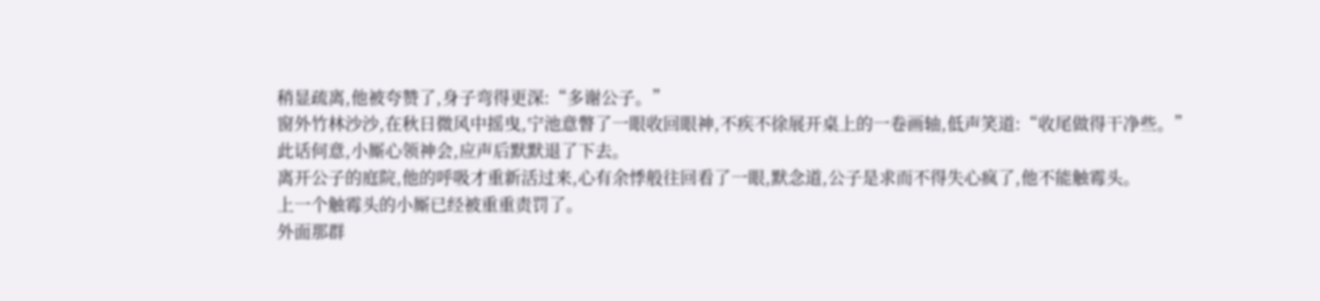稍显疏离,他被夸赞了,身子弯得更深:“多谢公子。”
窗外竹林沙沙,在秋日微风中摇曳,宁池意瞥了一眼收回眼神,不疾不徐展开桌上的一卷画轴,低声笑道:“收尾做得干净些。”
此话何意,小厮心领神会,应声后默默退了下去。
离开公子的庭院,他的呼吸才重新活过来,心有余悸般往回看了一眼,默念道,公子是求而不得失心疯了,他不能触霉头。
上一个触霉头的小厮已经被重重责罚了。
外面那群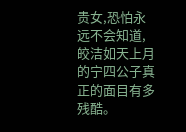贵女,恐怕永远不会知道,皎洁如天上月的宁四公子真正的面目有多残酷。